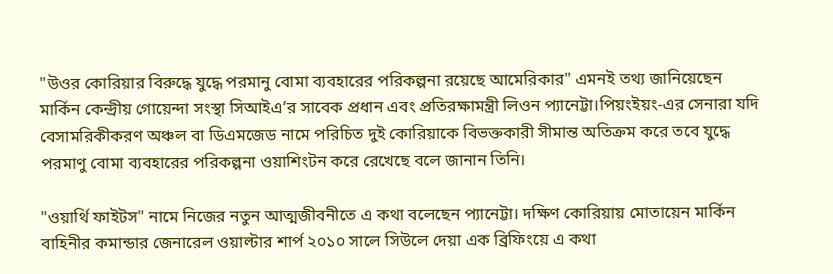"উওর কোরিয়ার বিরুদ্ধে যুদ্ধে পরমানু বোমা ব্যবহারের পরিকল্পনা রয়েছে আমেরিকার" এমনই তথ্য জানিয়েছেন মার্কিন কেন্দ্রীয় গোয়েন্দা সংস্থা সিআইএ’র সাবেক প্রধান এবং প্রতিরক্ষামন্ত্রী লিওন প্যানেট্টা।পিয়ংইয়ং-এর সেনারা যদি বেসামরিকীকরণ অঞ্চল বা ডিএমজেড নামে পরিচিত দুই কোরিয়াকে বিভক্তকারী সীমান্ত অতিক্রম করে তবে যুদ্ধে পরমাণু বোমা ব্যবহারের পরিকল্পনা ওয়াশিংটন করে রেখেছে বলে জানান তিনি।

"ওয়ার্থি ফাইটস" নামে নিজের নতুন আত্মজীবনীতে এ কথা বলেছেন প্যানেট্টা। দক্ষিণ কোরিয়ায় মোতায়েন মার্কিন বাহিনীর কমান্ডার জেনারেল ওয়াল্টার শার্প ২০১০ সালে সিউলে দেয়া এক ব্রিফিংয়ে এ কথা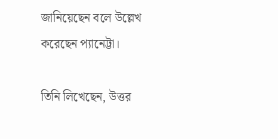জানিয়েছেন বলে উল্লেখ করেছেন প্যানেট্টা।

তিনি লিখেছেন, উত্তর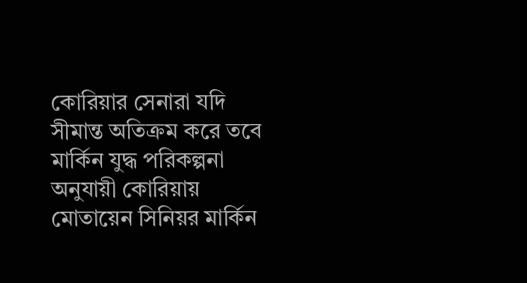কোরিয়ার সেনারা যদি সীমান্ত অতিক্রম করে তবে মার্কিন যুদ্ধ পরিকল্পনা অনুযায়ী কোরিয়ায় মোতায়েন সিনিয়র মার্কিন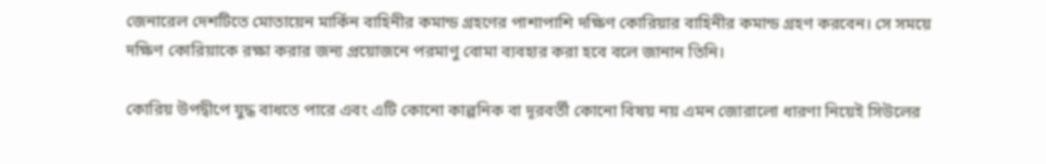জেনারেল দেশটিতে মোতায়েন মার্কিন বাহিনীর কমান্ড গ্রহণের পাশাপাশি দক্ষিণ কোরিয়ার বাহিনীর কমান্ড গ্রহণ করবেন। সে সময়ে দক্ষিণ কোরিয়াকে রক্ষা করার জন্য প্রয়োজনে পরমাণু বোমা ব্যবহার করা হবে বলে জানান তিনি।

কোরিয় উপদ্বীপে যুদ্ধ বাধতে পারে এবং এটি কোনো কাল্পনিক বা দূরবর্তী কোনো বিষয় নয় এমন জোরালো ধারণা নিয়েই সিউলের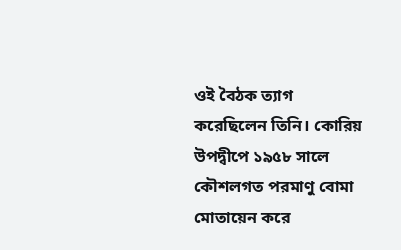ওই বৈঠক ত্যাগ করেছিলেন তিনি। কোরিয় উপদ্বীপে ১৯৫৮ সালে কৌশলগত পরমাণু বোমা মোতায়েন করে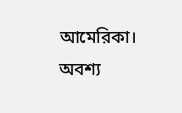আমেরিকা। অবশ্য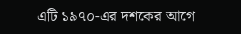এটি ১৯৭০-এর দশকের আগে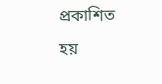প্রকাশিত হয়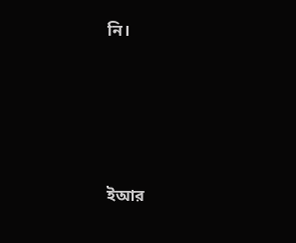নি।





ইআর